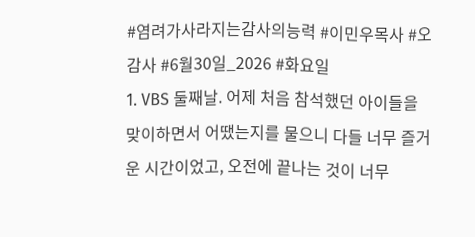#염려가사라지는감사의능력 #이민우목사 #오감사 #6월30일_2026 #화요일
1. VBS 둘째날. 어제 처음 참석했던 아이들을 맞이하면서 어땠는지를 물으니 다들 너무 즐거운 시간이었고, 오전에 끝나는 것이 너무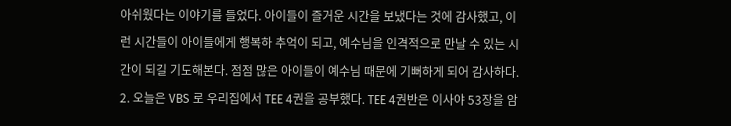아쉬웠다는 이야기를 들었다. 아이들이 즐거운 시간을 보냈다는 것에 감사했고, 이런 시간들이 아이들에게 행복하 추억이 되고, 예수님을 인격적으로 만날 수 있는 시간이 되길 기도해본다. 점점 많은 아이들이 예수님 때문에 기뻐하게 되어 감사하다.
2. 오늘은 VBS 로 우리집에서 TEE 4권을 공부했다. TEE 4권반은 이사야 53장을 암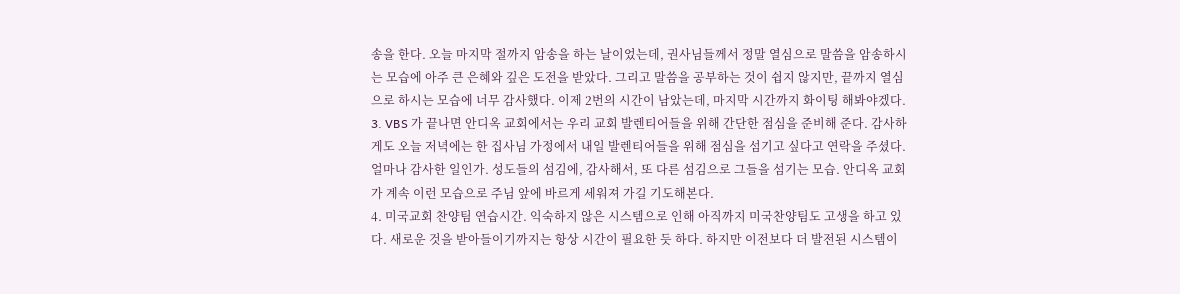송을 한다. 오늘 마지막 절까지 암송을 하는 날이었는데, 권사님들께서 정말 열심으로 말씀을 암송하시는 모습에 아주 큰 은혜와 깊은 도전을 받았다. 그리고 말씀을 공부하는 것이 쉽지 않지만, 끝까지 열심으로 하시는 모습에 너무 감사했다. 이제 2번의 시간이 남았는데, 마지막 시간까지 화이팅 해봐야겠다.
3. VBS 가 끝나면 안디옥 교회에서는 우리 교회 발렌티어들을 위해 간단한 점심을 준비해 준다. 감사하게도 오늘 저녁에는 한 집사님 가정에서 내일 발렌티어들을 위해 점심을 섬기고 싶다고 연락을 주셨다. 얼마나 감사한 일인가. 성도들의 섬김에, 감사해서, 또 다른 섬김으로 그들을 섬기는 모습. 안디옥 교회가 계속 이런 모습으로 주님 앞에 바르게 세워져 가길 기도해본다.
4. 미국교회 찬양팀 연습시간. 익숙하지 않은 시스템으로 인해 아직까지 미국찬양팀도 고생을 하고 있다. 새로운 것을 받아들이기까지는 항상 시간이 필요한 듯 하다. 하지만 이전보다 더 발전된 시스템이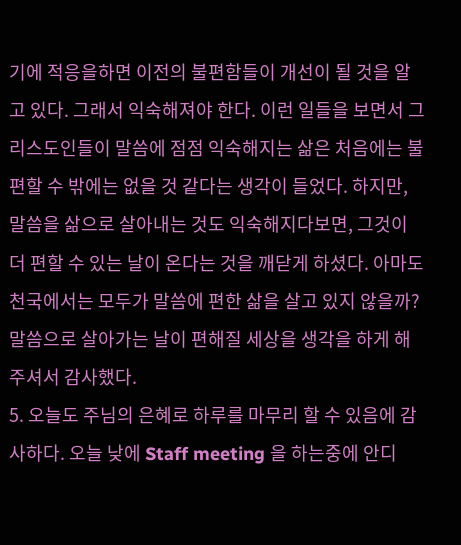기에 적응을하면 이전의 불편함들이 개선이 될 것을 알고 있다. 그래서 익숙해져야 한다. 이런 일들을 보면서 그리스도인들이 말씀에 점점 익숙해지는 삶은 처음에는 불편할 수 밖에는 없을 것 같다는 생각이 들었다. 하지만, 말씀을 삶으로 살아내는 것도 익숙해지다보면, 그것이 더 편할 수 있는 날이 온다는 것을 깨닫게 하셨다. 아마도 천국에서는 모두가 말씀에 편한 삶을 살고 있지 않을까? 말씀으로 살아가는 날이 편해질 세상을 생각을 하게 해 주셔서 감사했다.
5. 오늘도 주님의 은혜로 하루를 마무리 할 수 있음에 감사하다. 오늘 낮에 Staff meeting 을 하는중에 안디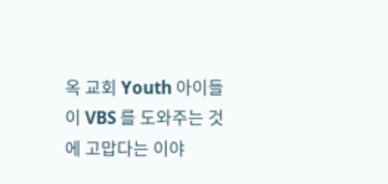옥 교회 Youth 아이들이 VBS 를 도와주는 것에 고맙다는 이야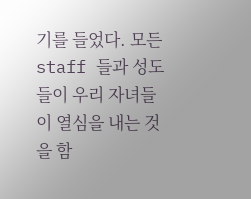기를 들었다. 모든 staff 들과 성도들이 우리 자녀들이 열심을 내는 것을 함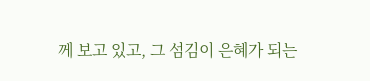께 보고 있고, 그 섬김이 은혜가 되는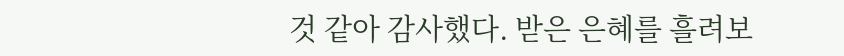것 같아 감사했다. 받은 은혜를 흘려보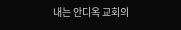내는 안디옥 교회의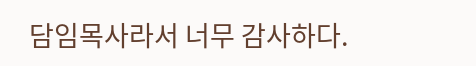담임목사라서 너무 감사하다.